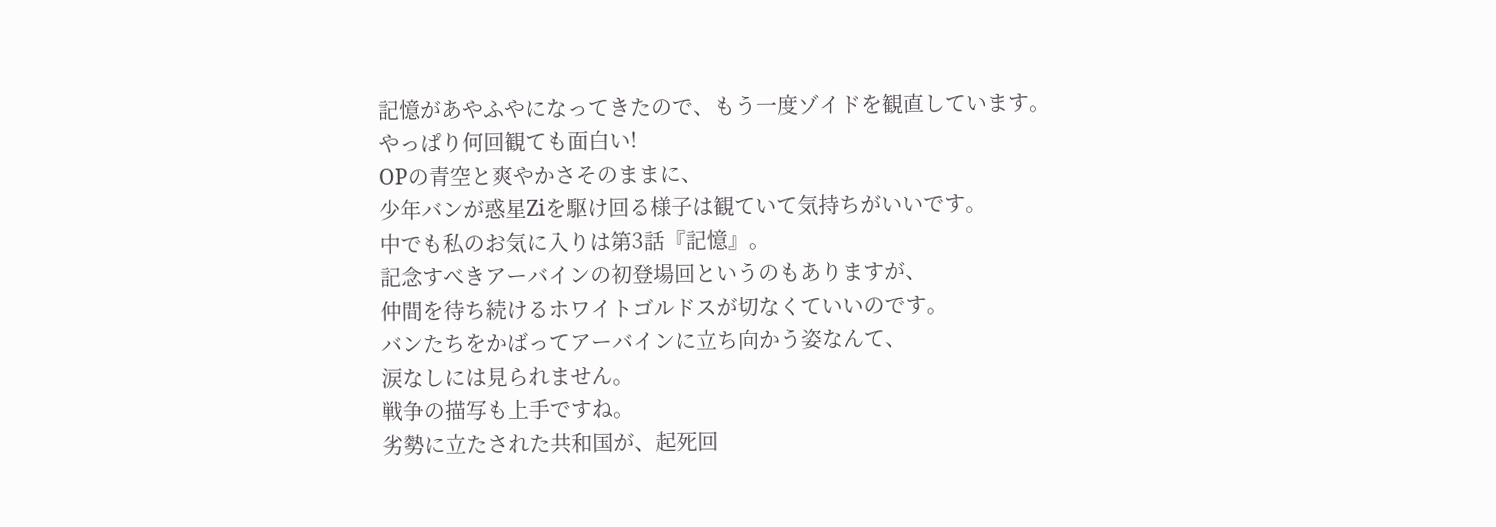記憶があやふやになってきたので、もう一度ゾイドを観直しています。
やっぱり何回観ても面白い!
OPの青空と爽やかさそのままに、
少年バンが惑星Ziを駆け回る様子は観ていて気持ちがいいです。
中でも私のお気に入りは第3話『記憶』。
記念すべきアーバインの初登場回というのもありますが、
仲間を待ち続けるホワイトゴルドスが切なくていいのです。
バンたちをかばってアーバインに立ち向かう姿なんて、
涙なしには見られません。
戦争の描写も上手ですね。
劣勢に立たされた共和国が、起死回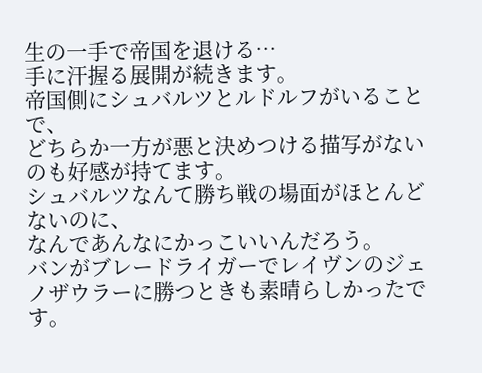生の一手で帝国を退ける…
手に汗握る展開が続きます。
帝国側にシュバルツとルドルフがいることで、
どちらか一方が悪と決めつける描写がないのも好感が持てます。
シュバルツなんて勝ち戦の場面がほとんどないのに、
なんであんなにかっこいいんだろう。
バンがブレードライガーでレイヴンのジェノザウラーに勝つときも素晴らしかったです。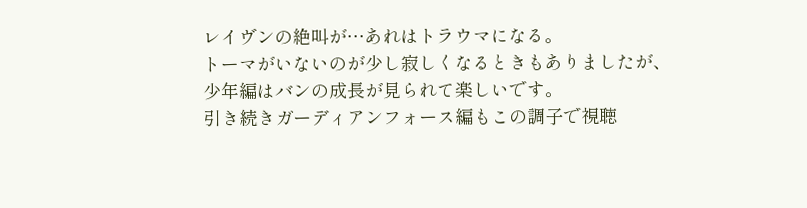レイヴンの絶叫が…あれはトラウマになる。
トーマがいないのが少し寂しくなるときもありましたが、
少年編はバンの成長が見られて楽しいです。
引き続きガーディアンフォース編もこの調子で視聴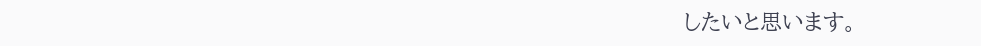したいと思います。